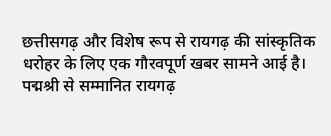छत्तीसगढ़ और विशेष रूप से रायगढ़ की सांस्कृतिक धरोहर के लिए एक गौरवपूर्ण खबर सामने आई है। पद्मश्री से सम्मानित रायगढ़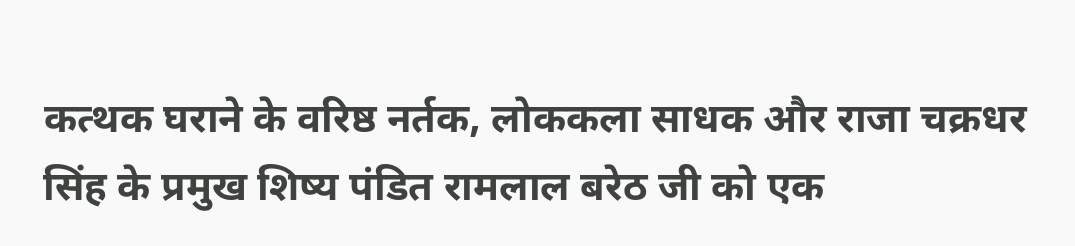कत्थक घराने के वरिष्ठ नर्तक, लोककला साधक और राजा चक्रधर सिंह के प्रमुख शिष्य पंडित रामलाल बरेठ जी को एक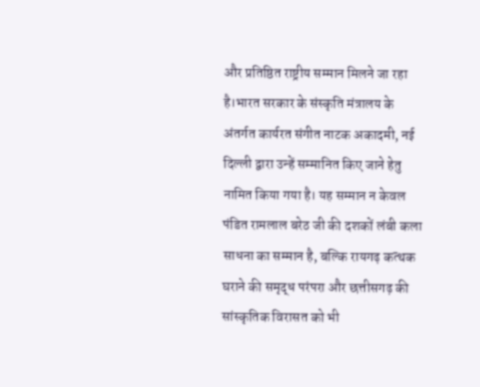और प्रतिष्ठित राष्ट्रीय सम्मान मिलने जा रहा है।भारत सरकार के संस्कृति मंत्रालय के अंतर्गत कार्यरत संगीत नाटक अकादमी, नई दिल्ली द्वारा उन्हें सम्मानित किए जाने हेतु नामित किया गया है। यह सम्मान न केवल पंडित रामलाल बरेठ जी की दशकों लंबी कला साधना का सम्मान है, बल्कि रायगढ़ कत्थक घराने की समृद्ध परंपरा और छत्तीसगढ़ की सांस्कृतिक विरासत को भी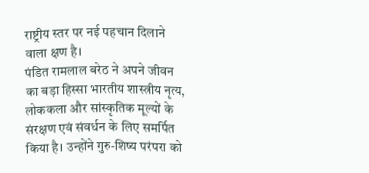राष्ट्रीय स्तर पर नई पहचान दिलाने वाला क्षण है।
पंडित रामलाल बरेठ ने अपने जीवन का बड़ा हिस्सा भारतीय शास्त्रीय नृत्य, लोककला और सांस्कृतिक मूल्यों के संरक्षण एवं संवर्धन के लिए समर्पित किया है। उन्होंने गुरु-शिष्य परंपरा को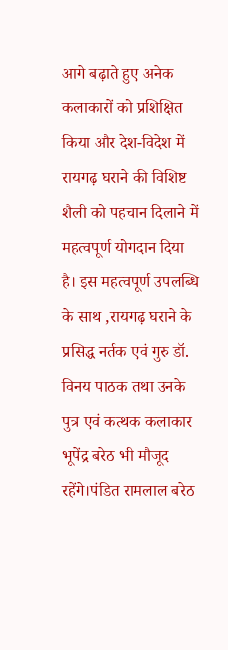आगे बढ़ाते हुए अनेक कलाकारों को प्रशिक्षित किया और देश-विदेश में रायगढ़ घराने की विशिष्ट शैली को पहचान दिलाने में महत्वपूर्ण योगदान दिया है। इस महत्वपूर्ण उपलब्धि के साथ ,रायगढ़ घराने के प्रसिद्ध नर्तक एवं गुरु डॉ. विनय पाठक तथा उनके पुत्र एवं कत्थक कलाकार भूपेंद्र बरेठ भी मौजूद रहेंगे।पंडित रामलाल बरेठ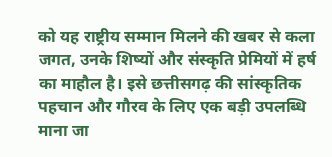को यह राष्ट्रीय सम्मान मिलने की खबर से कला जगत, उनके शिष्यों और संस्कृति प्रेमियों में हर्ष का माहौल है। इसे छत्तीसगढ़ की सांस्कृतिक पहचान और गौरव के लिए एक बड़ी उपलब्धि माना जा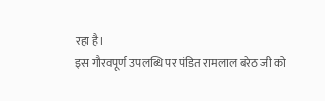रहा है।
इस गौरवपूर्ण उपलब्धि पर पंडित रामलाल बरेठ जी को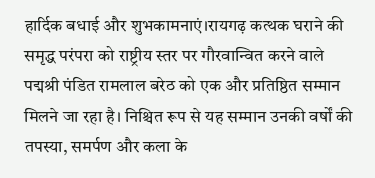हार्दिक बधाई और शुभकामनाएं।रायगढ़ कत्थक घराने की समृद्ध परंपरा को राष्ट्रीय स्तर पर गौरवान्वित करने वाले पद्मश्री पंडित रामलाल बरेठ को एक और प्रतिष्ठित सम्मान मिलने जा रहा है। निश्चित रूप से यह सम्मान उनकी वर्षों की तपस्या, समर्पण और कला के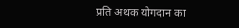प्रति अथक योगदान का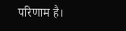परिणाम है।